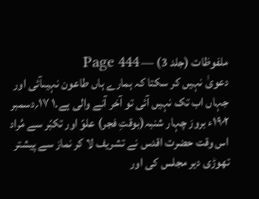ملفوظات (جلد 3) — Page 444
دعویٰ نہیں کر سکتا کہ ہمارے ہاں طاعون نہیںآئی اور جہاں اب تک نہیں آئی تو آخر آنے والی ہے۔۱ ۱۷؍دسمبر ۱۹۰۲ء بروز چہار شنبہ(بوقتِ فجر) علوّ اور تکبّر سے مُراد اس وقت حضرت اقدس نے تشریف لا کر نماز سے پیشتر تھوڑی دیر مجلس کی اور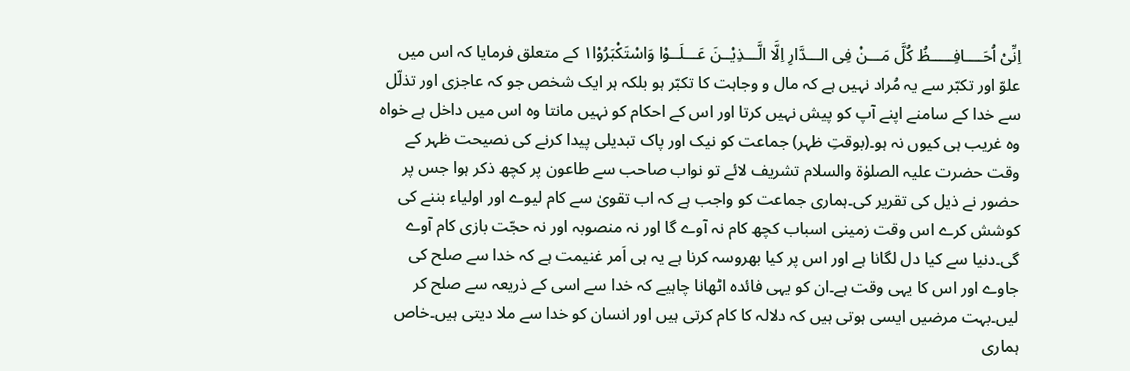اِنِّیْ اُحَــــافِـــــظُ کُلَّ مَـــنْ فِی الـــدَّارِ اِلَّا الَّـــذِیْــنَ عَـــلَــوْا وَاسْتَکْبَرُوْا۱ کے متعلق فرمایا کہ اس میں علوّ اور تکبّر سے یہ مُراد نہیں ہے کہ مال و وجاہت کا تکبّر ہو بلکہ ہر ایک شخص جو کہ عاجزی اور تذلّل سے خدا کے سامنے اپنے آپ کو پیش نہیں کرتا اور اس کے احکام کو نہیں مانتا وہ اس میں داخل ہے خواہ وہ غریب ہی کیوں نہ ہو۔(بوقتِ ظہر) جماعت کو نیک اور پاک تبدیلی پیدا کرنے کی نصیحت ظہر کے وقت حضرت علیہ الصلوٰۃ والسلام تشریف لائے تو نواب صاحب سے طاعون پر کچھ ذکر ہوا جس پر حضور نے ذیل کی تقریر کی۔ہماری جماعت کو واجب ہے کہ اب تقویٰ سے کام لیوے اور اولیاء بننے کی کوشش کرے اس وقت زمینی اسباب کچھ کام نہ آوے گا اور نہ منصوبہ اور نہ حجّت بازی کام آوے گی۔دنیا سے کیا دل لگانا ہے اور اس پر کیا بھروسہ کرنا ہے یہ ہی اَمر غنیمت ہے کہ خدا سے صلح کی جاوے اور اس کا یہی وقت ہے۔ان کو یہی فائدہ اٹھانا چاہیے کہ خدا سے اسی کے ذریعہ سے صلح کر لیں۔بہت مرضیں ایسی ہوتی ہیں کہ دلالہ کا کام کرتی ہیں اور انسان کو خدا سے ملا دیتی ہیں۔خاص ہماری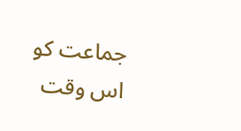جماعت کو اس وقت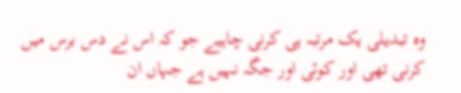وہ تبدیلی یک مرتبہ ہی کرنی چاہیے جو کہ اس نے دس برس میں کرنی تھی اور کوئی اور جگہ نہیں ہے جہاں ان